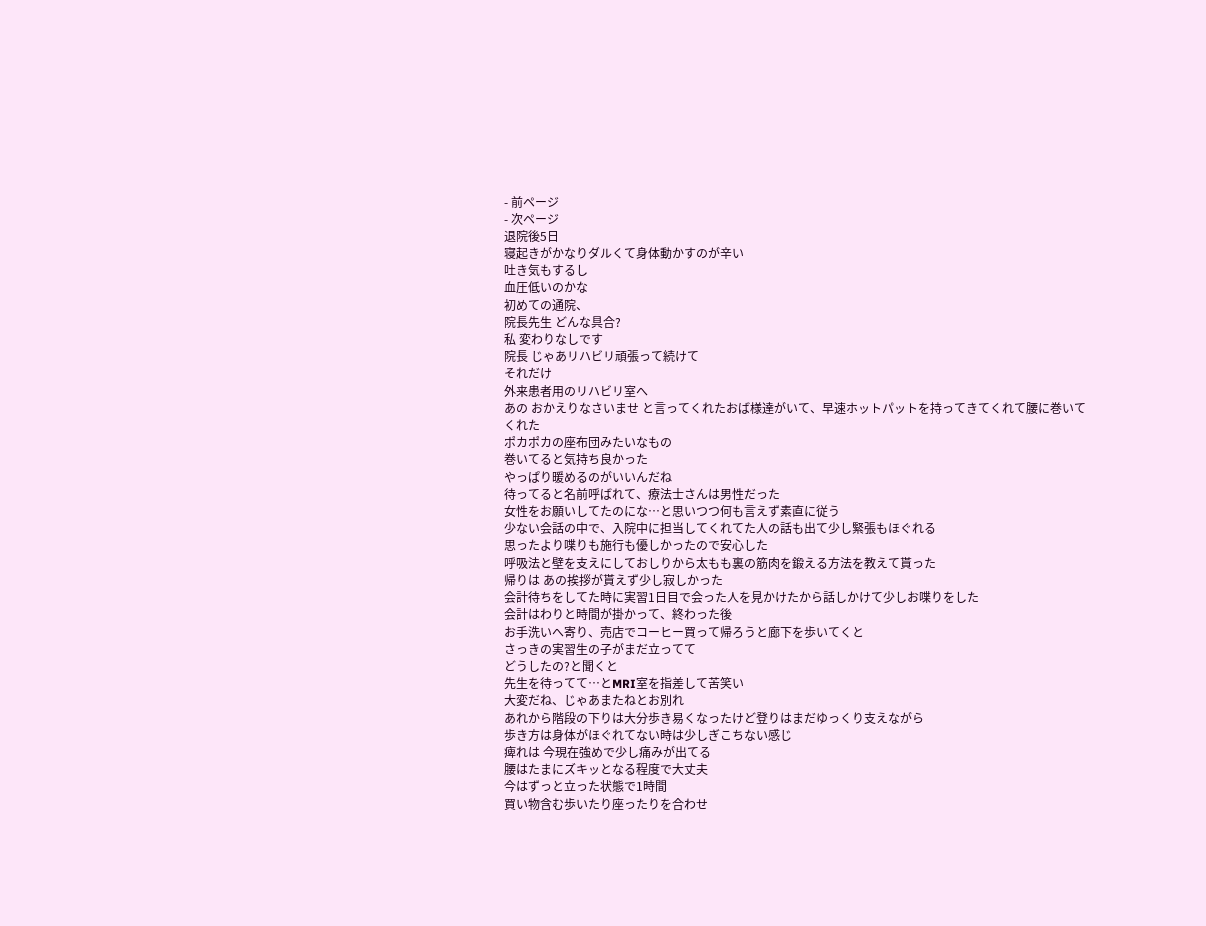- 前ページ
- 次ページ
退院後5日
寝起きがかなりダルくて身体動かすのが辛い
吐き気もするし
血圧低いのかな
初めての通院、
院長先生 どんな具合?
私 変わりなしです
院長 じゃあリハビリ頑張って続けて
それだけ
外来患者用のリハビリ室へ
あの おかえりなさいませ と言ってくれたおば様達がいて、早速ホットパットを持ってきてくれて腰に巻いてくれた
ポカポカの座布団みたいなもの
巻いてると気持ち良かった
やっぱり暖めるのがいいんだね
待ってると名前呼ばれて、療法士さんは男性だった
女性をお願いしてたのにな…と思いつつ何も言えず素直に従う
少ない会話の中で、入院中に担当してくれてた人の話も出て少し緊張もほぐれる
思ったより喋りも施行も優しかったので安心した
呼吸法と壁を支えにしておしりから太もも裏の筋肉を鍛える方法を教えて貰った
帰りは あの挨拶が貰えず少し寂しかった
会計待ちをしてた時に実習1日目で会った人を見かけたから話しかけて少しお喋りをした
会計はわりと時間が掛かって、終わった後
お手洗いへ寄り、売店でコーヒー買って帰ろうと廊下を歩いてくと
さっきの実習生の子がまだ立ってて
どうしたの?と聞くと
先生を待ってて…とMRI室を指差して苦笑い
大変だね、じゃあまたねとお別れ
あれから階段の下りは大分歩き易くなったけど登りはまだゆっくり支えながら
歩き方は身体がほぐれてない時は少しぎこちない感じ
痺れは 今現在強めで少し痛みが出てる
腰はたまにズキッとなる程度で大丈夫
今はずっと立った状態で1時間
買い物含む歩いたり座ったりを合わせ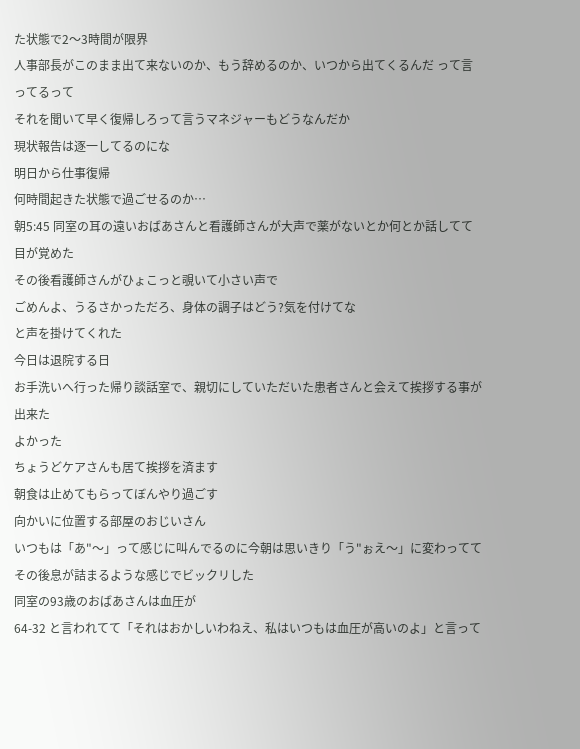た状態で2〜3時間が限界
人事部長がこのまま出て来ないのか、もう辞めるのか、いつから出てくるんだ って言ってるって
それを聞いて早く復帰しろって言うマネジャーもどうなんだか
現状報告は逐一してるのにな
明日から仕事復帰
何時間起きた状態で過ごせるのか…
朝5:45 同室の耳の遠いおばあさんと看護師さんが大声で薬がないとか何とか話してて目が覚めた
その後看護師さんがひょこっと覗いて小さい声で
ごめんよ、うるさかっただろ、身体の調子はどう?気を付けてな
と声を掛けてくれた
今日は退院する日
お手洗いへ行った帰り談話室で、親切にしていただいた患者さんと会えて挨拶する事が出来た
よかった
ちょうどケアさんも居て挨拶を済ます
朝食は止めてもらってぼんやり過ごす
向かいに位置する部屋のおじいさん
いつもは「あ"〜」って感じに叫んでるのに今朝は思いきり「う"ぉえ〜」に変わっててその後息が詰まるような感じでビックリした
同室の93歳のおばあさんは血圧が
64-32 と言われてて「それはおかしいわねえ、私はいつもは血圧が高いのよ」と言って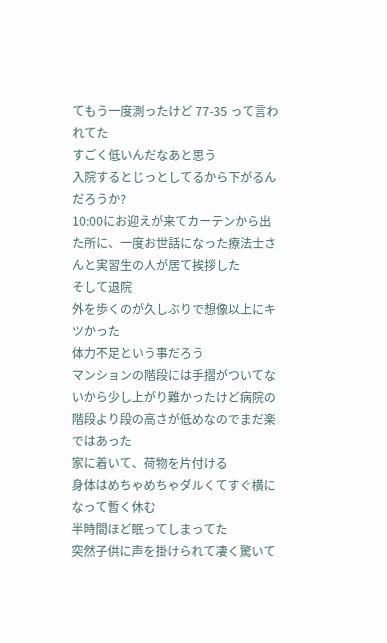てもう一度測ったけど 77-35 って言われてた
すごく低いんだなあと思う
入院するとじっとしてるから下がるんだろうか?
10:00にお迎えが来てカーテンから出た所に、一度お世話になった療法士さんと実習生の人が居て挨拶した
そして退院
外を歩くのが久しぶりで想像以上にキツかった
体力不足という事だろう
マンションの階段には手摺がついてないから少し上がり難かったけど病院の階段より段の高さが低めなのでまだ楽ではあった
家に着いて、荷物を片付ける
身体はめちゃめちゃダルくてすぐ横になって暫く休む
半時間ほど眠ってしまってた
突然子供に声を掛けられて凄く驚いて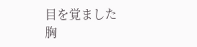目を覚ました
胸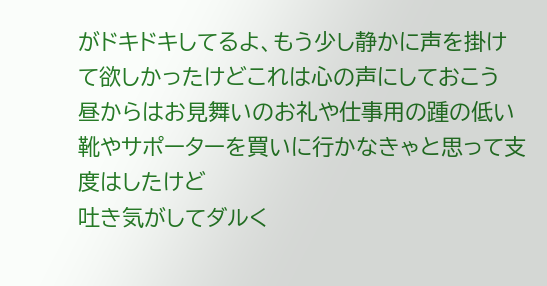がドキドキしてるよ、もう少し静かに声を掛けて欲しかったけどこれは心の声にしておこう
昼からはお見舞いのお礼や仕事用の踵の低い靴やサポーターを買いに行かなきゃと思って支度はしたけど
吐き気がしてダルく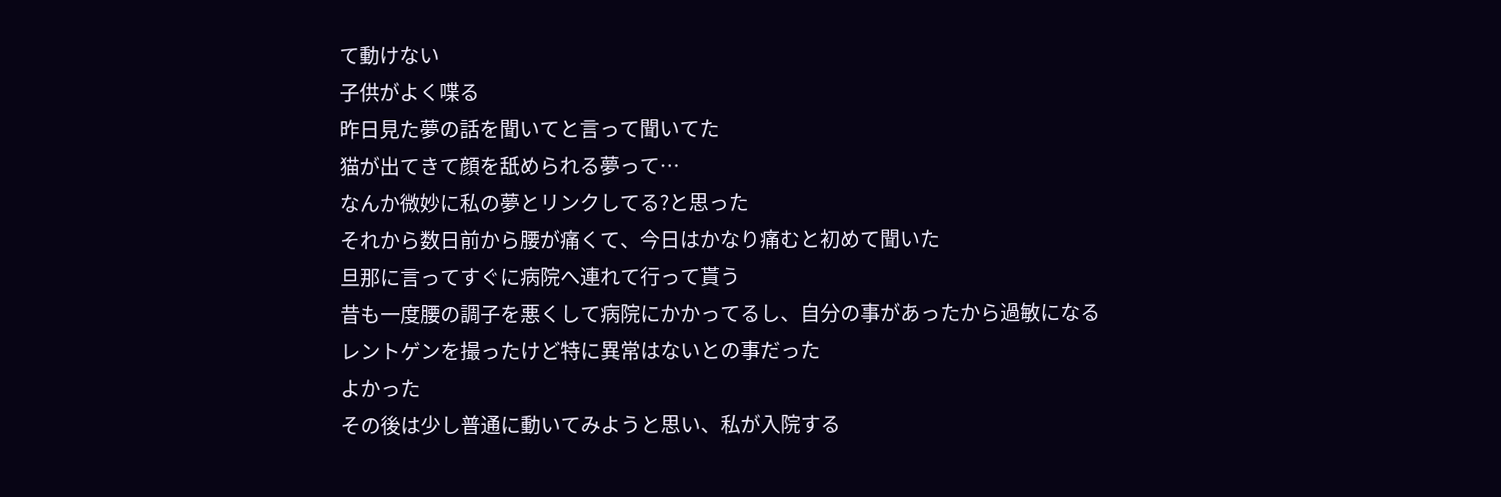て動けない
子供がよく喋る
昨日見た夢の話を聞いてと言って聞いてた
猫が出てきて顔を舐められる夢って…
なんか微妙に私の夢とリンクしてる?と思った
それから数日前から腰が痛くて、今日はかなり痛むと初めて聞いた
旦那に言ってすぐに病院へ連れて行って貰う
昔も一度腰の調子を悪くして病院にかかってるし、自分の事があったから過敏になる
レントゲンを撮ったけど特に異常はないとの事だった
よかった
その後は少し普通に動いてみようと思い、私が入院する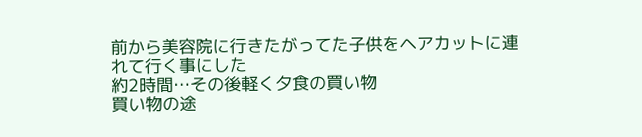前から美容院に行きたがってた子供をヘアカットに連れて行く事にした
約2時間…その後軽く夕食の買い物
買い物の途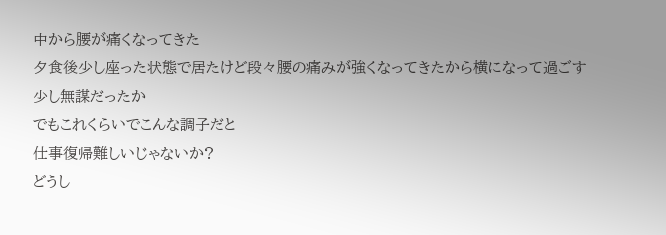中から腰が痛くなってきた
夕食後少し座った状態で居たけど段々腰の痛みが強くなってきたから横になって過ごす
少し無謀だったか
でもこれくらいでこんな調子だと
仕事復帰難しいじゃないか?
どうし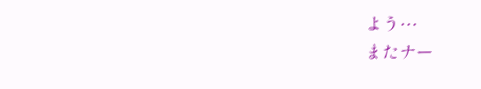よう…
またナー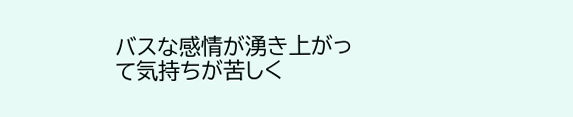バスな感情が湧き上がって気持ちが苦しく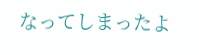なってしまったよ